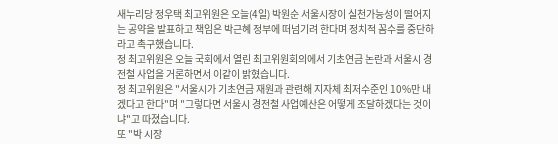새누리당 정우택 최고위원은 오늘(4일) 박원순 서울시장이 실천가능성이 떨어지는 공약을 발표하고 책임은 박근혜 정부에 떠넘기려 한다며 정치적 꼼수를 중단하라고 촉구했습니다.
정 최고위원은 오늘 국회에서 열린 최고위원회의에서 기초연금 논란과 서울시 경전철 사업을 거론하면서 이같이 밝혔습니다.
정 최고위원은 "서울시가 기초연금 재원과 관련해 지자체 최저수준인 10%만 내겠다고 한다"며 "그렇다면 서울시 경전철 사업예산은 어떻게 조달하겠다는 것이냐"고 따졌습니다.
또 "박 시장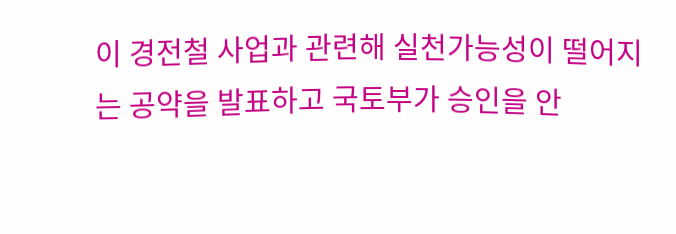이 경전철 사업과 관련해 실천가능성이 떨어지는 공약을 발표하고 국토부가 승인을 안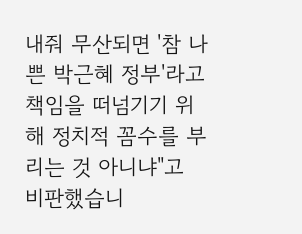내줘 무산되면 '참 나쁜 박근혜 정부'라고 책임을 떠넘기기 위해 정치적 꼼수를 부리는 것 아니냐"고 비판했습니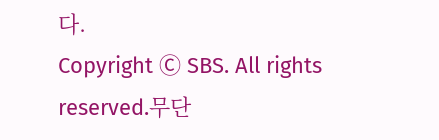다.
Copyright Ⓒ SBS. All rights reserved.무단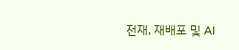전재, 재배포 및 AI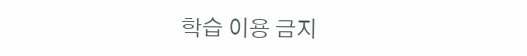학습 이용 금지